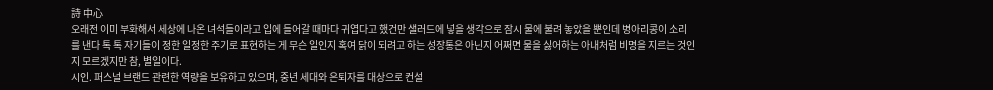詩 中心
오래전 이미 부화해서 세상에 나온 녀석들이라고 입에 들어갈 때마다 귀엽다고 했건만 샐러드에 넣을 생각으로 잠시 물에 불려 놓았을 뿐인데 병아리콩이 소리를 낸다 톡 톡 자기들이 정한 일정한 주기로 표현하는 게 무슨 일인지 혹여 닭이 되려고 하는 성장통은 아닌지 어쩌면 물을 싫어하는 아내처럼 비명을 지르는 것인지 모르겠지만 참, 별일이다.
시인. 퍼스널 브랜드 관련한 역량을 보유하고 있으며, 중년 세대와 은퇴자를 대상으로 컨설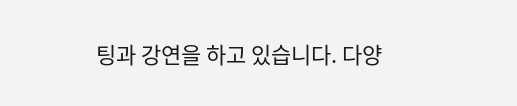팅과 강연을 하고 있습니다. 다양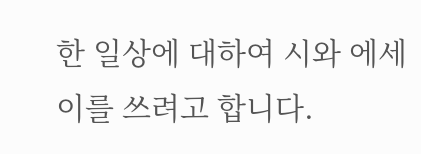한 일상에 대하여 시와 에세이를 쓰려고 합니다.